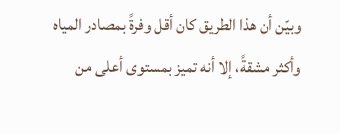وبيّن أن هذا الطريق كان أقل وفرةً بمصادر المياه وأكثر مشقةً، إلا أنه تميز بمستوى أعلى من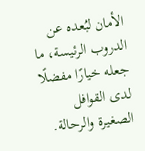الأمان لبُعده عن الدروب الرئيسة، ما جعله خيارًا مفضلًا لدى القوافل الصغيرة والرحالة.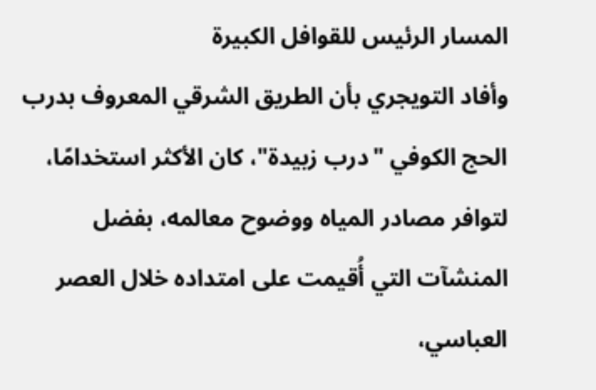المسار الرئيس للقوافل الكبيرة
وأفاد التويجري بأن الطريق الشرقي المعروف بدرب الحج الكوفي "درب زبيدة"، كان الأكثر استخدامًا، لتوافر مصادر المياه ووضوح معالمه، بفضل المنشآت التي أُقيمت على امتداده خلال العصر العباسي،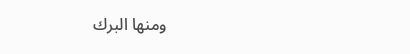ومنها البرك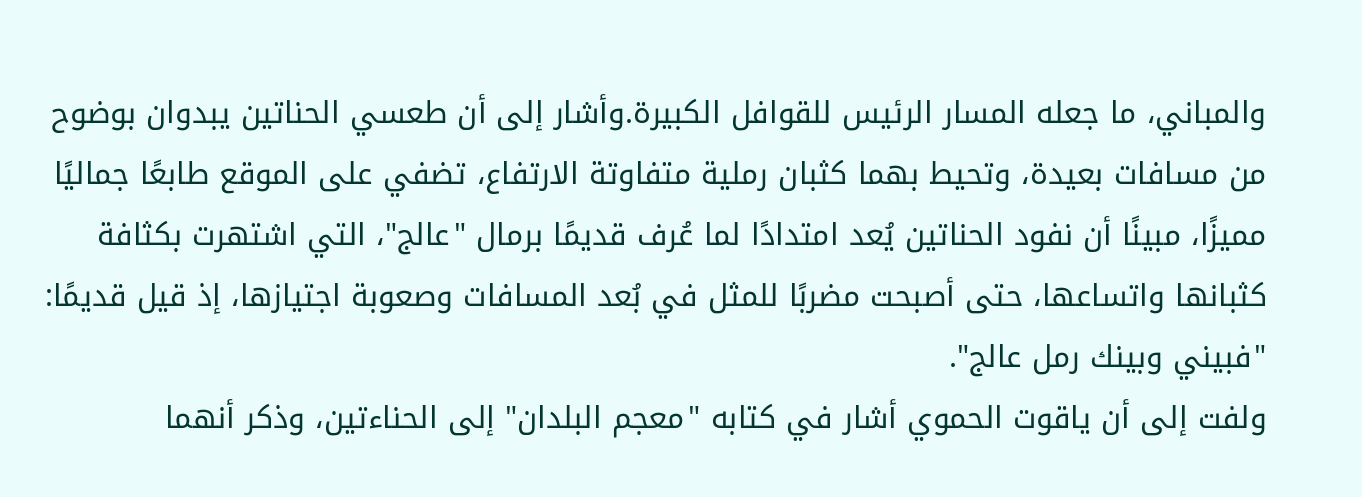والمباني، ما جعله المسار الرئيس للقوافل الكبيرة.وأشار إلى أن طعسي الحناتين يبدوان بوضوح من مسافات بعيدة، وتحيط بهما كثبان رملية متفاوتة الارتفاع، تضفي على الموقع طابعًا جماليًا مميزًا، مبينًا أن نفود الحناتين يُعد امتدادًا لما عُرف قديمًا برمال "عالج"، التي اشتهرت بكثافة كثبانها واتساعها، حتى أصبحت مضربًا للمثل في بُعد المسافات وصعوبة اجتيازها، إذ قيل قديمًا: "فبيني وبينك رمل عالج".
ولفت إلى أن ياقوت الحموي أشار في كتابه "معجم البلدان" إلى الحناءتين، وذكر أنهما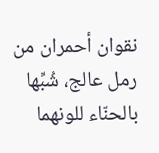نقوان أحمران من رمل عالج، شُبِّها بالحنّاء للونهما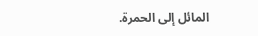المائل إلى الحمرة.